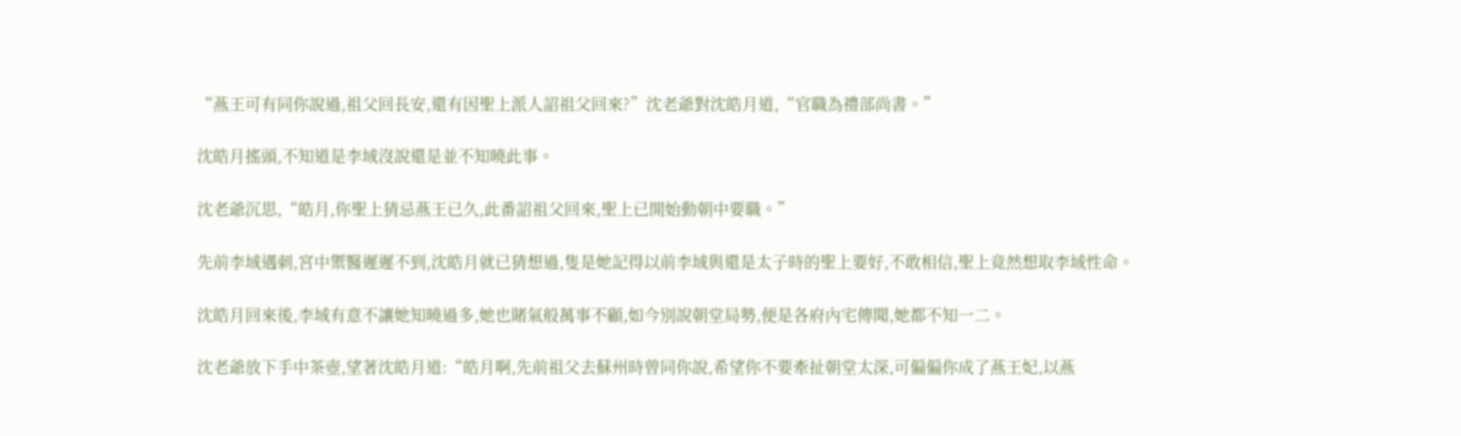“燕王可有同你說過,祖父回長安,還有因聖上派人詔祖父回來?”沈老爺對沈皓月道,“官職為禮部尚書。”

沈皓月搖頭,不知道是李域沒說還是並不知曉此事。

沈老爺沉思,“皓月,你聖上猜忌燕王已久,此番詔祖父回來,聖上已開始動朝中要職。”

先前李域遇刺,宮中禦醫遲遲不到,沈皓月就已猜想過,隻是她記得以前李域與還是太子時的聖上要好,不敢相信,聖上竟然想取李域性命。

沈皓月回來後,李域有意不讓她知曉過多,她也賭氣般萬事不顧,如今別說朝堂局勢,便是各府內宅傳聞,她都不知一二。

沈老爺放下手中茶壺,望著沈皓月道:“皓月啊,先前祖父去蘇州時曾同你說,希望你不要牽扯朝堂太深,可偏偏你成了燕王妃,以燕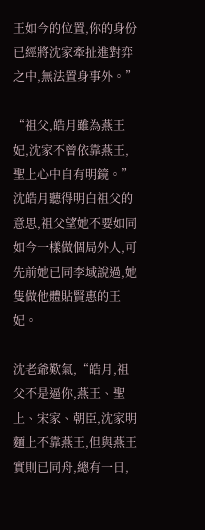王如今的位置,你的身份已經將沈家牽扯進對弈之中,無法置身事外。”

“祖父,皓月雖為燕王妃,沈家不曾依靠燕王,聖上心中自有明鏡。”沈皓月聽得明白祖父的意思,祖父望她不要如同如今一樣做個局外人,可先前她已同李域說過,她隻做他體貼賢惠的王妃。

沈老爺歎氣,“皓月,祖父不是逼你,燕王、聖上、宋家、朝臣,沈家明麵上不靠燕王,但與燕王實則已同舟,總有一日,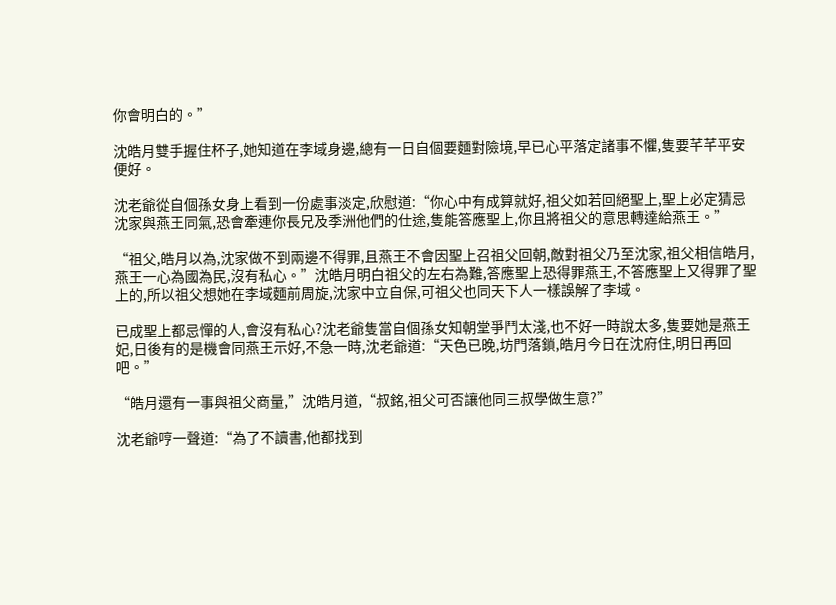你會明白的。”

沈皓月雙手握住杯子,她知道在李域身邊,總有一日自個要麵對險境,早已心平落定諸事不懼,隻要芊芊平安便好。

沈老爺從自個孫女身上看到一份處事淡定,欣慰道:“你心中有成算就好,祖父如若回絕聖上,聖上必定猜忌沈家與燕王同氣,恐會牽連你長兄及季洲他們的仕途,隻能答應聖上,你且將祖父的意思轉達給燕王。”

“祖父,皓月以為,沈家做不到兩邊不得罪,且燕王不會因聖上召祖父回朝,敵對祖父乃至沈家,祖父相信皓月,燕王一心為國為民,沒有私心。”沈皓月明白祖父的左右為難,答應聖上恐得罪燕王,不答應聖上又得罪了聖上的,所以祖父想她在李域麵前周旋,沈家中立自保,可祖父也同天下人一樣誤解了李域。

已成聖上都忌憚的人,會沒有私心?沈老爺隻當自個孫女知朝堂爭鬥太淺,也不好一時說太多,隻要她是燕王妃,日後有的是機會同燕王示好,不急一時,沈老爺道:“天色已晚,坊門落鎖,皓月今日在沈府住,明日再回吧。”

“皓月還有一事與祖父商量,”沈皓月道,“叔銘,祖父可否讓他同三叔學做生意?”

沈老爺哼一聲道:“為了不讀書,他都找到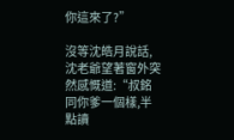你這來了?”

沒等沈皓月說話,沈老爺望著窗外突然感慨道:“叔銘同你爹一個樣,半點讀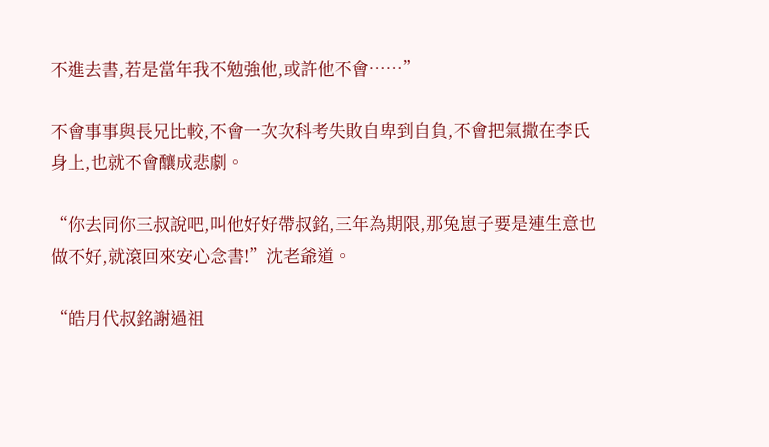不進去書,若是當年我不勉強他,或許他不會……”

不會事事與長兄比較,不會一次次科考失敗自卑到自負,不會把氣撒在李氏身上,也就不會釀成悲劇。

“你去同你三叔說吧,叫他好好帶叔銘,三年為期限,那兔崽子要是連生意也做不好,就滾回來安心念書!”沈老爺道。

“皓月代叔銘謝過祖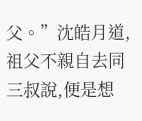父。”沈皓月道,祖父不親自去同三叔說,便是想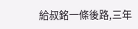給叔銘一條後路,三年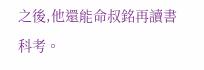之後,他還能命叔銘再讀書科考。